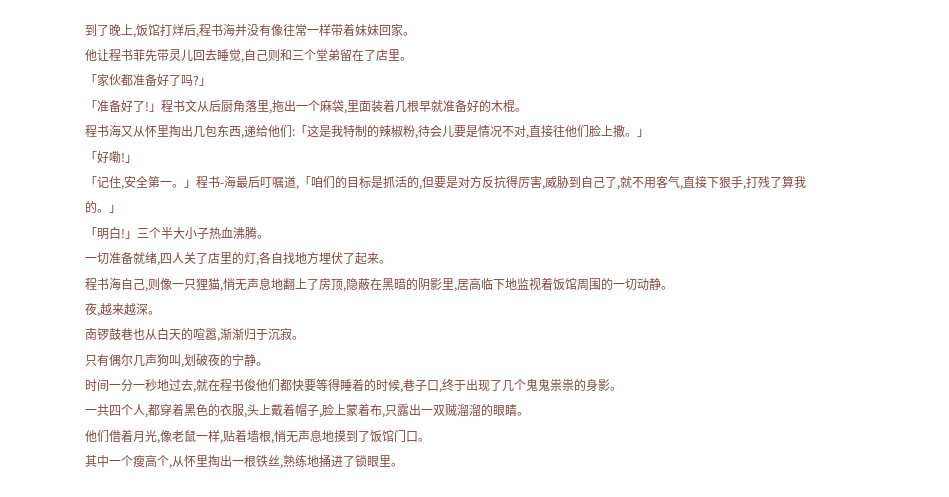到了晚上,饭馆打烊后,程书海并没有像往常一样带着妹妹回家。
他让程书菲先带灵儿回去睡觉,自己则和三个堂弟留在了店里。
「家伙都准备好了吗?」
「准备好了!」程书文从后厨角落里,拖出一个麻袋,里面装着几根早就准备好的木棍。
程书海又从怀里掏出几包东西,递给他们:「这是我特制的辣椒粉,待会儿要是情况不对,直接往他们脸上撒。」
「好嘞!」
「记住,安全第一。」程书-海最后叮嘱道,「咱们的目标是抓活的,但要是对方反抗得厉害,威胁到自己了,就不用客气,直接下狠手,打残了算我的。」
「明白!」三个半大小子热血沸腾。
一切准备就绪,四人关了店里的灯,各自找地方埋伏了起来。
程书海自己,则像一只狸猫,悄无声息地翻上了房顶,隐蔽在黑暗的阴影里,居高临下地监视着饭馆周围的一切动静。
夜,越来越深。
南锣鼓巷也从白天的喧嚣,渐渐归于沉寂。
只有偶尔几声狗叫,划破夜的宁静。
时间一分一秒地过去,就在程书俊他们都快要等得睡着的时候,巷子口,终于出现了几个鬼鬼祟祟的身影。
一共四个人,都穿着黑色的衣服,头上戴着帽子,脸上蒙着布,只露出一双贼溜溜的眼睛。
他们借着月光,像老鼠一样,贴着墙根,悄无声息地摸到了饭馆门口。
其中一个瘦高个,从怀里掏出一根铁丝,熟练地捅进了锁眼里。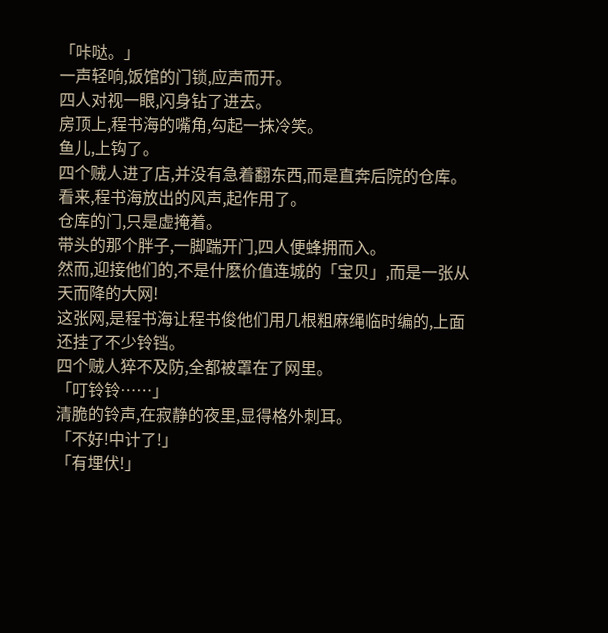「咔哒。」
一声轻响,饭馆的门锁,应声而开。
四人对视一眼,闪身钻了进去。
房顶上,程书海的嘴角,勾起一抹冷笑。
鱼儿,上钩了。
四个贼人进了店,并没有急着翻东西,而是直奔后院的仓库。
看来,程书海放出的风声,起作用了。
仓库的门,只是虚掩着。
带头的那个胖子,一脚踹开门,四人便蜂拥而入。
然而,迎接他们的,不是什麽价值连城的「宝贝」,而是一张从天而降的大网!
这张网,是程书海让程书俊他们用几根粗麻绳临时编的,上面还挂了不少铃铛。
四个贼人猝不及防,全都被罩在了网里。
「叮铃铃……」
清脆的铃声,在寂静的夜里,显得格外刺耳。
「不好!中计了!」
「有埋伏!」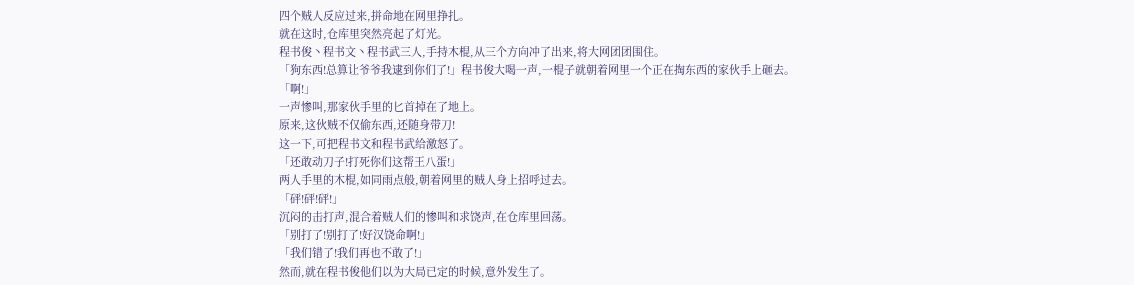四个贼人反应过来,拼命地在网里挣扎。
就在这时,仓库里突然亮起了灯光。
程书俊丶程书文丶程书武三人,手持木棍,从三个方向冲了出来,将大网团团围住。
「狗东西!总算让爷爷我逮到你们了!」程书俊大喝一声,一棍子就朝着网里一个正在掏东西的家伙手上砸去。
「啊!」
一声惨叫,那家伙手里的匕首掉在了地上。
原来,这伙贼不仅偷东西,还随身带刀!
这一下,可把程书文和程书武给激怒了。
「还敢动刀子!打死你们这帮王八蛋!」
两人手里的木棍,如同雨点般,朝着网里的贼人身上招呼过去。
「砰!砰!砰!」
沉闷的击打声,混合着贼人们的惨叫和求饶声,在仓库里回荡。
「别打了!别打了!好汉饶命啊!」
「我们错了!我们再也不敢了!」
然而,就在程书俊他们以为大局已定的时候,意外发生了。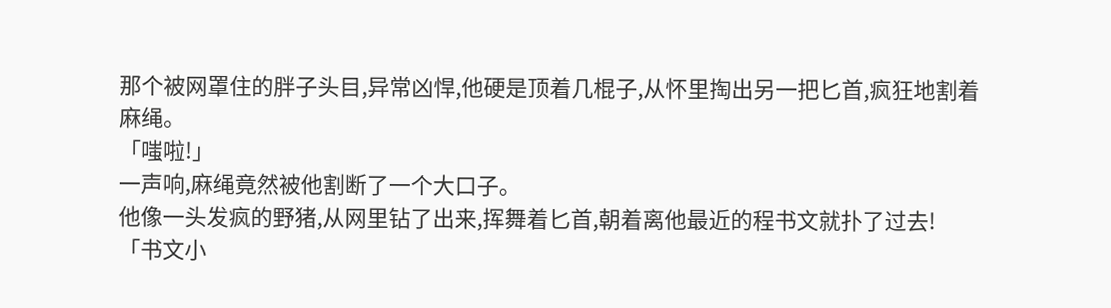那个被网罩住的胖子头目,异常凶悍,他硬是顶着几棍子,从怀里掏出另一把匕首,疯狂地割着麻绳。
「嗤啦!」
一声响,麻绳竟然被他割断了一个大口子。
他像一头发疯的野猪,从网里钻了出来,挥舞着匕首,朝着离他最近的程书文就扑了过去!
「书文小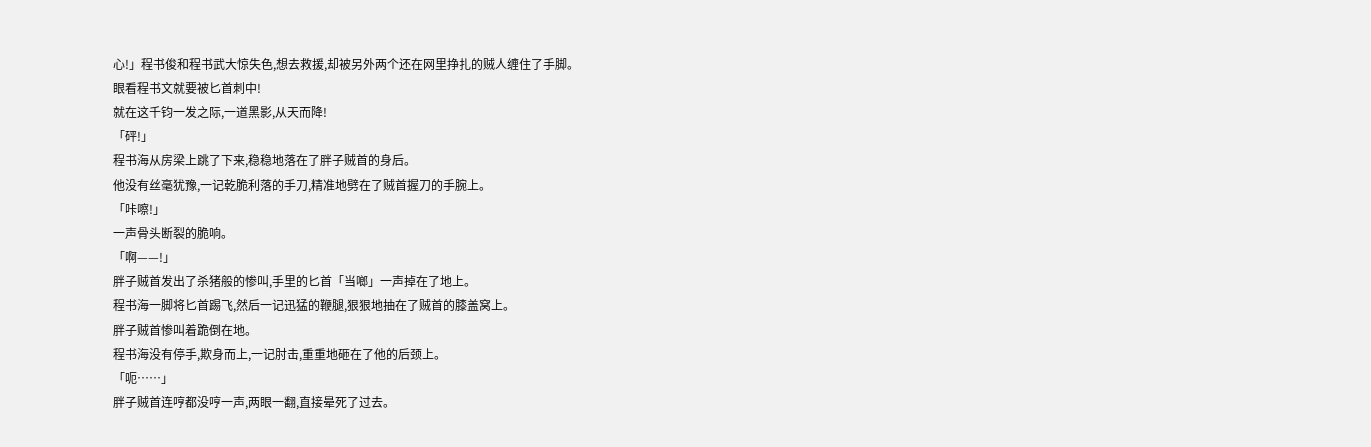心!」程书俊和程书武大惊失色,想去救援,却被另外两个还在网里挣扎的贼人缠住了手脚。
眼看程书文就要被匕首刺中!
就在这千钧一发之际,一道黑影,从天而降!
「砰!」
程书海从房梁上跳了下来,稳稳地落在了胖子贼首的身后。
他没有丝毫犹豫,一记乾脆利落的手刀,精准地劈在了贼首握刀的手腕上。
「咔嚓!」
一声骨头断裂的脆响。
「啊——!」
胖子贼首发出了杀猪般的惨叫,手里的匕首「当啷」一声掉在了地上。
程书海一脚将匕首踢飞,然后一记迅猛的鞭腿,狠狠地抽在了贼首的膝盖窝上。
胖子贼首惨叫着跪倒在地。
程书海没有停手,欺身而上,一记肘击,重重地砸在了他的后颈上。
「呃……」
胖子贼首连哼都没哼一声,两眼一翻,直接晕死了过去。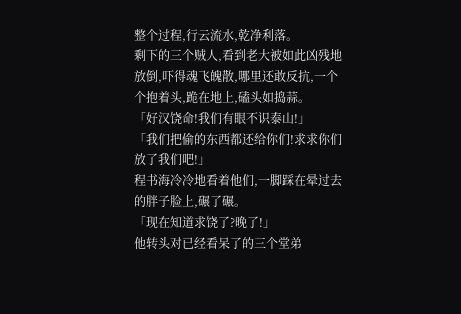整个过程,行云流水,乾净利落。
剩下的三个贼人,看到老大被如此凶残地放倒,吓得魂飞魄散,哪里还敢反抗,一个个抱着头,跪在地上,磕头如捣蒜。
「好汉饶命!我们有眼不识泰山!」
「我们把偷的东西都还给你们!求求你们放了我们吧!」
程书海冷冷地看着他们,一脚踩在晕过去的胖子脸上,碾了碾。
「现在知道求饶了?晚了!」
他转头对已经看呆了的三个堂弟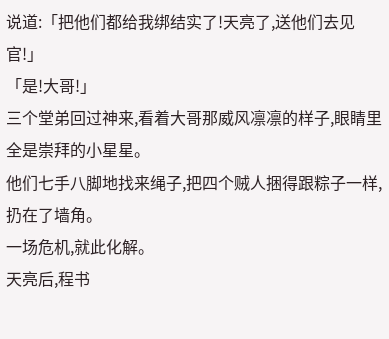说道:「把他们都给我绑结实了!天亮了,送他们去见官!」
「是!大哥!」
三个堂弟回过神来,看着大哥那威风凛凛的样子,眼睛里全是崇拜的小星星。
他们七手八脚地找来绳子,把四个贼人捆得跟粽子一样,扔在了墙角。
一场危机,就此化解。
天亮后,程书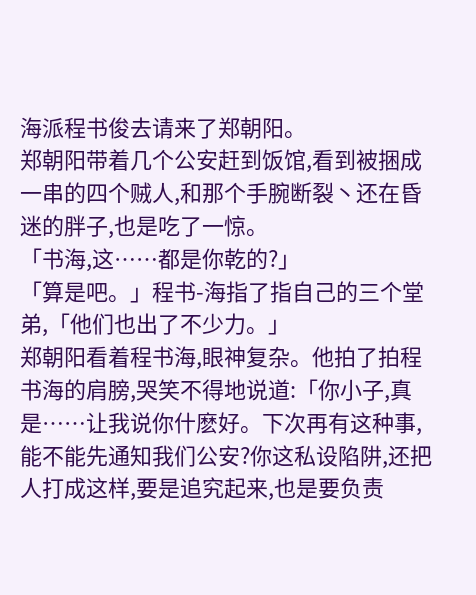海派程书俊去请来了郑朝阳。
郑朝阳带着几个公安赶到饭馆,看到被捆成一串的四个贼人,和那个手腕断裂丶还在昏迷的胖子,也是吃了一惊。
「书海,这……都是你乾的?」
「算是吧。」程书-海指了指自己的三个堂弟,「他们也出了不少力。」
郑朝阳看着程书海,眼神复杂。他拍了拍程书海的肩膀,哭笑不得地说道:「你小子,真是……让我说你什麽好。下次再有这种事,能不能先通知我们公安?你这私设陷阱,还把人打成这样,要是追究起来,也是要负责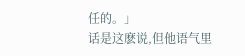任的。」
话是这麽说,但他语气里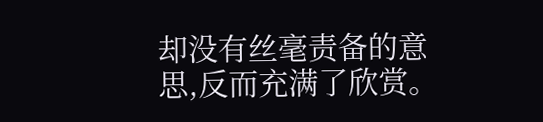却没有丝毫责备的意思,反而充满了欣赏。